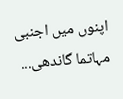اپنوں میں اجنبی مہاتما گاندھی...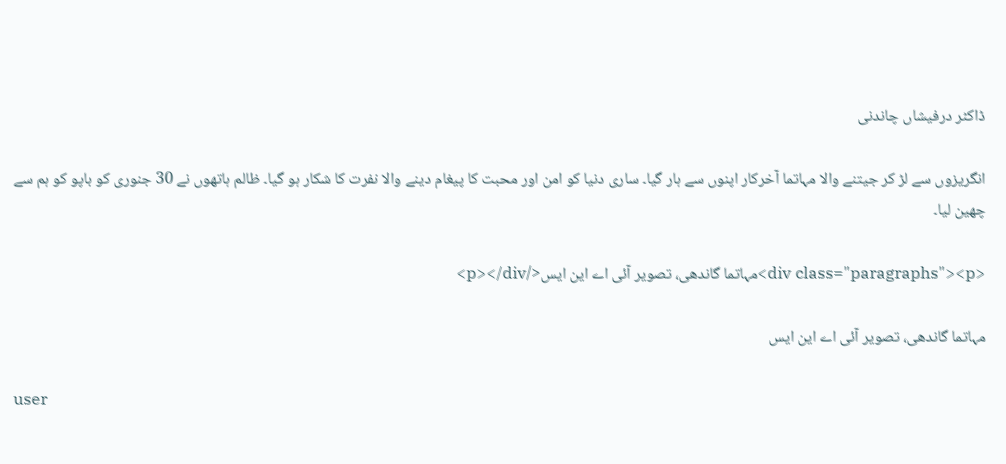ڈاکٹر درفیشاں چاندنی

انگریزوں سے لڑ کر جیتنے والا مہاتما آخرکار اپنوں سے ہار گیا۔ ساری دنیا کو امن اور محبت کا پیغام دینے والا نفرت کا شکار ہو گیا۔ ظالم ہاتھوں نے 30 جنوری کو باپو کو ہم سے چھین لیا۔

<div class="paragraphs"><p>مہاتما گاندھی، تصویر آئی اے این ایس</p></div>

مہاتما گاندھی، تصویر آئی اے این ایس

user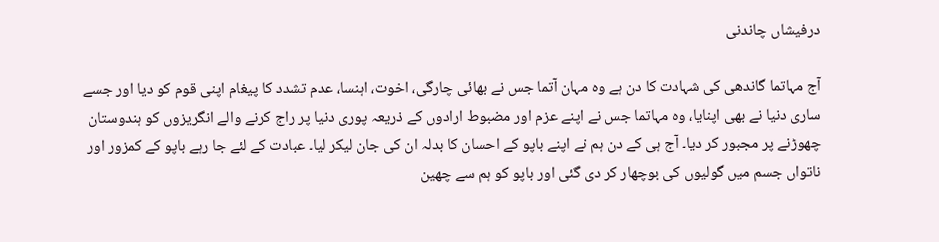درفیشاں چاندنی

آج مہاتما گاندھی کی شہادت کا دن ہے وہ مہان آتما جس نے بھائی چارگی، اخوت، اہنسا، عدم تشدد کا پیغام اپنی قوم کو دیا اور جسے ساری دنیا نے بھی اپنایا، وہ مہاتما جس نے اپنے عزم اور مضبوط ارادوں کے ذریعہ پوری دنیا پر راج کرنے والے انگریزوں کو ہندوستان چھوڑنے پر مجبور کر دیا۔ آج ہی کے دن ہم نے اپنے باپو کے احسان کا بدلہ ان کی جان لیکر لیا۔ عبادت کے لئے جا رہے باپو کے کمزور اور ناتواں جسم میں گولیوں کی بوچھار کر دی گئی اور باپو کو ہم سے چھین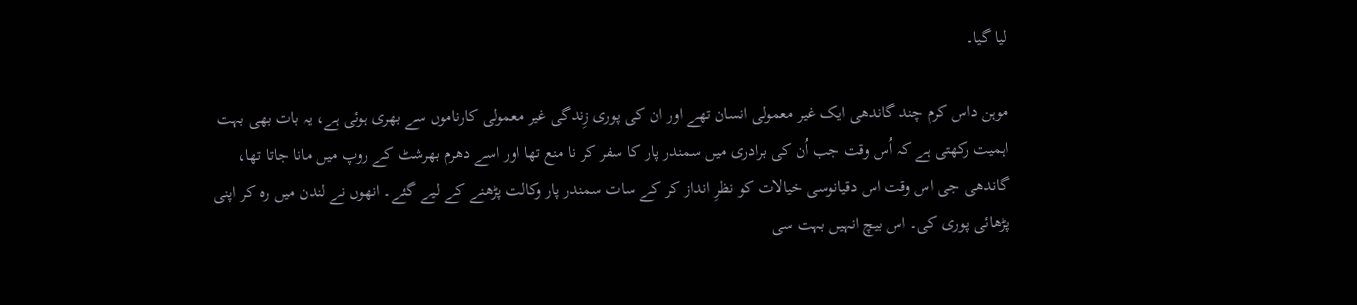لیا گیا۔

موہن داس کرم چند گاندھی ایک غیر معمولی انسان تھے اور ان کی پوری زِندگی غیر معمولی کارناموں سے بھری ہوئی ہے، یہ بات بھی بہت اہمیت رکھتی ہے کہ اُس وقت جب اُن کی برادری میں سمندر پار کا سفر کر نا منع تھا اور اسے دھرم بھرشٹ کے روپ میں مانا جاتا تھا، گاندھی جی اس وقت اس دقیانوسی خیالات کو نظرِ انداز کر کے سات سمندر پار وکالت پڑھنے کے لیے گئے۔ انھوں نے لندن میں رہ کر اپنی پڑھائی پوری کی۔ اس بیچ انہیں بہت سی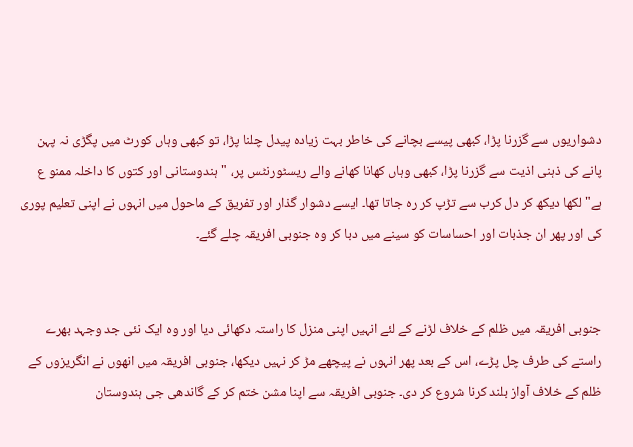دشواریوں سے گزرنا پڑا، کبھی پیسے بچانے کی خاطر بہت زیادہ پیدل چلنا پڑا، تو کبھی وہاں کورٹ میں پگڑی نہ پہن پانے کی ذہنی اذیت سے گزرنا پڑا، کبھی وہاں کھانا کھانے والے ریسٹورنٹس پر، "ہندوستانی اور کتوں کا داخلہ ممنو ع ہے" لکھا دیکھ کر دل کرب سے تڑپ کر رہ جاتا تھا۔ ایسے دشوار گذار اور تفریق کے ماحول میں انہوں نے اپنی تعلیم پوری کی اور پھر ان جذبات اور احساسات کو سینے میں دبا کر وہ جنوبی افریقہ چلے گئے۔


جنوبی افریقہ میں ظلم کے خلاف لڑنے کے لئے انہیں اپنی منزل کا راستہ دکھائی دیا اور وہ ایک نئی جد وجہد بھرے راستے کی طرف چل پڑے، اس کے بعد پھر انہوں نے پیچھے مڑ کر نہیں دیکھا، جنوبی افریقہ میں انھوں نے انگریزوں کے ظلم کے خلاف آواز بلند کرنا شروع کر دی۔ جنوبی افریقہ سے اپنا مشن ختم کر کے گاندھی جی ہندوستان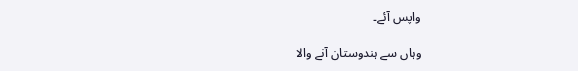واپس آئے۔

وہاں سے ہندوستان آنے والا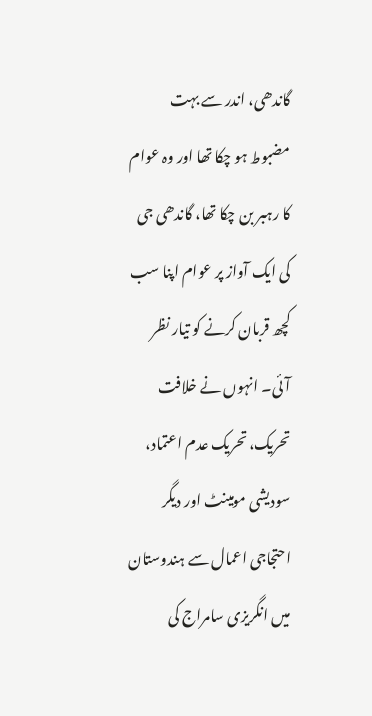گاندھی، اندر سے بہت مضبوط ہو چکا تھا اور وہ عوام کا رہبر بن چکا تھا، گاندھی جی کی ایک آواز پر عوام اپنا سب کچھ قربان کرنے کو تیار نظر آئی۔ انہوں نے خلافت تحریک، تحریک عدم اعتماد، سودیشی مومینٹ اور دیگر احتجاجی اعمال سے ہندوستان میں انگریزی سامراج کی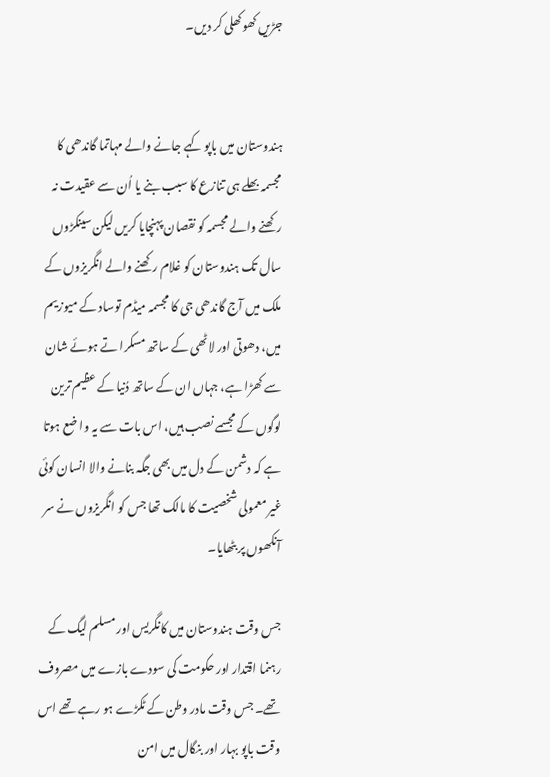جڑیں کھوکھلی کر دیں۔


ہندوستان میں باپو کہے جانے والے مہاتما گاندھی کا مجسمہ بھلے ہی تنازع کا سبب بنے یا اُن سے عقیدت نہ رکھنے والے مجسمہ کو نقصان پہنچایا کریں لیکن سینکڑوں سال تک ہندوستان کو غلام رکھنے والے انگریزوں کے ملک میں آج گاندھی جی کا مجسمہ میڈم توساد کے میوزیم میں، دھوتی اور لاٹھی کے ساتھ مسکرا تے ہوئے شان سے کھڑا ہے، جہاں ان کے ساتھ دُنیا کے عظیم ترین لوگوں کے مجسمے نصب ہیں، اس بات سے یہ وا ضع ہوتا ہے کہ دشمن کے دل میں بھی جگہ بنانے والا انسان کوئی غیر معمولی شخصیت کا مالک تھا جس کو انگریزوں نے سر آنکھوں پر بٹھایا۔

جس وقت ہندوستان میں کانگریس اور مسلم لیگ کے رہنما اقتدار اور حکومت کی سودے بازے میں مصروف تھے۔ جس وقت مادر وطن کے ٹکڑے ہو رہے تھے اس وقت باپو بہار اور بنگال میں امن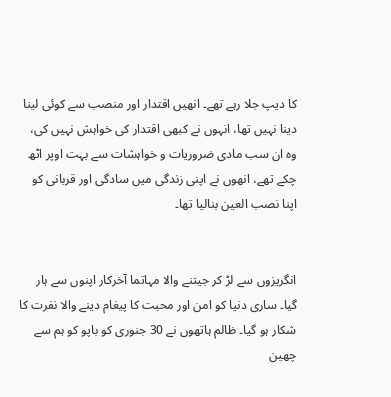کا دیپ جلا رہے تھے۔ انھیں اقتدار اور منصب سے کوئی لینا دینا نہیں تھا، انہوں نے کبھی اقتدار کی خواہش نہیں کی، وہ ان سب مادی ضروریات و خواہشات سے بہت اوپر اٹھ چکے تھے، انھوں نے اپنی زندگی میں سادگی اور قربانی کو اپنا نصب العین بنالیا تھا۔


انگریزوں سے لڑ کر جیتنے والا مہاتما آخرکار اپنوں سے ہار گیا۔ ساری دنیا کو امن اور محبت کا پیغام دینے والا نفرت کا شکار ہو گیا۔ ظالم ہاتھوں نے 30 جنوری کو باپو کو ہم سے چھین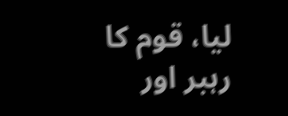لیا، قوم کا رہبر اور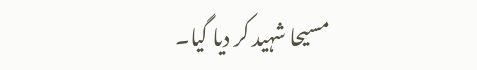مسیحا شہید کر دیا گیا۔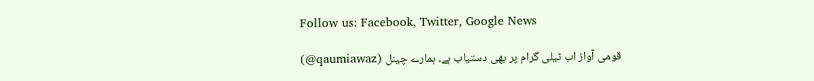Follow us: Facebook, Twitter, Google News

قومی آواز اب ٹیلی گرام پر بھی دستیاب ہے۔ ہمارے چینل (qaumiawaz@)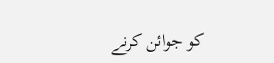کو جوائن کرنے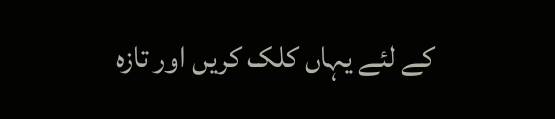کے لئے یہاں کلک کریں اور تازہ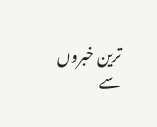ترین خبروں سے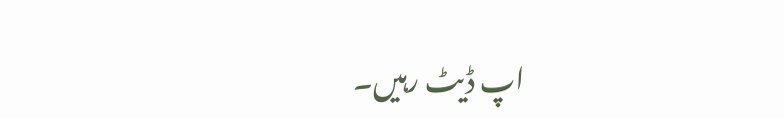اپ ڈیٹ رہیں۔